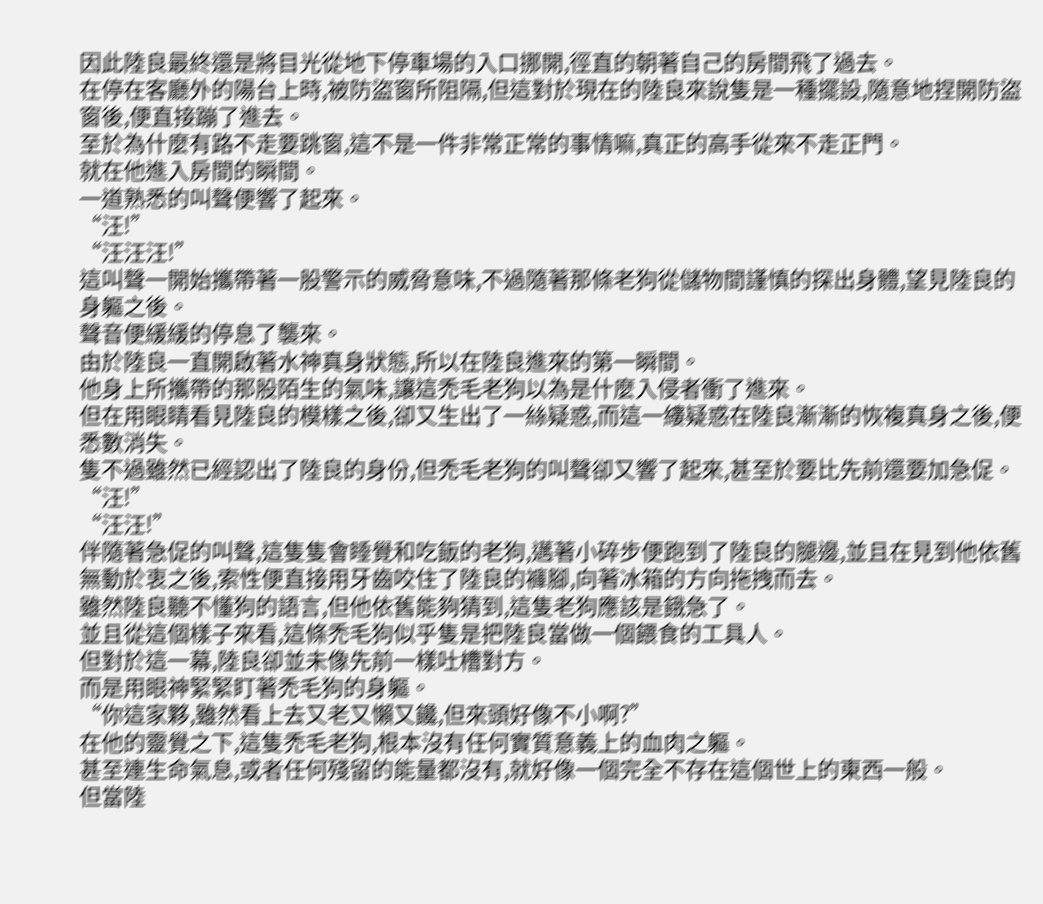因此陸良最終還是將目光從地下停車場的入口挪開,徑直的朝著自己的房間飛了過去。
在停在客廳外的陽台上時,被防盜窗所阻隔,但這對於現在的陸良來說隻是一種擺設,隨意地捏開防盜窗後,便直接蹦了進去。
至於為什麼有路不走要跳窗,這不是一件非常正常的事情嘛,真正的高手從來不走正門。
就在他進入房間的瞬間。
一道熟悉的叫聲便響了起來。
“汪!”
“汪汪汪!”
這叫聲一開始攜帶著一股警示的威脅意味,不過隨著那條老狗從儲物間謹慎的探出身體,望見陸良的身軀之後。
聲音便緩緩的停息了襲來。
由於陸良一直開啟著水神真身狀態,所以在陸良進來的第一瞬間。
他身上所攜帶的那股陌生的氣味,讓這禿毛老狗以為是什麼入侵者衝了進來。
但在用眼睛看見陸良的模樣之後,卻又生出了一絲疑惑,而這一縷疑惑在陸良漸漸的恢複真身之後,便悉數消失。
隻不過雖然已經認出了陸良的身份,但禿毛老狗的叫聲卻又響了起來,甚至於要比先前還要加急促。
“汪!”
“汪汪!”
伴隨著急促的叫聲,這隻隻會睡覺和吃飯的老狗,邁著小碎步便跑到了陸良的腿邊,並且在見到他依舊無動於衷之後,索性便直接用牙齒咬住了陸良的褲腳,向著冰箱的方向拖拽而去。
雖然陸良聽不懂狗的語言,但他依舊能夠猜到,這隻老狗應該是餓急了。
並且從這個樣子來看,這條禿毛狗似乎隻是把陸良當做一個餵食的工具人。
但對於這一幕,陸良卻並未像先前一樣吐槽對方。
而是用眼神緊緊盯著禿毛狗的身軀。
“你這家夥,雖然看上去又老又懶又饞,但來頭好像不小啊?”
在他的靈覺之下,這隻禿毛老狗,根本沒有任何實質意義上的血肉之軀。
甚至連生命氣息,或者任何殘留的能量都沒有,就好像一個完全不存在這個世上的東西一般。
但當陸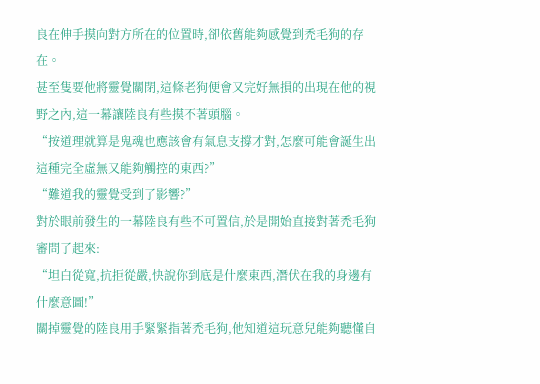良在伸手摸向對方所在的位置時,卻依舊能夠感覺到禿毛狗的存在。
甚至隻要他將靈覺關閉,這條老狗便會又完好無損的出現在他的視野之內,這一幕讓陸良有些摸不著頭腦。
“按道理就算是鬼魂也應該會有氣息支撐才對,怎麼可能會誕生出這種完全虛無又能夠觸控的東西?”
“難道我的靈覺受到了影響?”
對於眼前發生的一幕陸良有些不可置信,於是開始直接對著禿毛狗審問了起來:
“坦白從寬,抗拒從嚴,快說你到底是什麼東西,潛伏在我的身邊有什麼意圖!”
關掉靈覺的陸良用手緊緊指著禿毛狗,他知道這玩意兒能夠聽懂自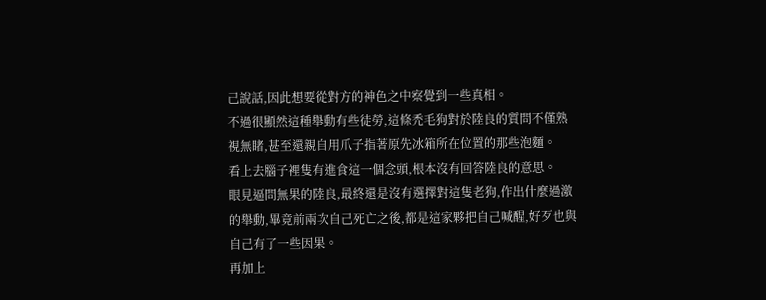己說話,因此想要從對方的神色之中察覺到一些真相。
不過很顯然這種舉動有些徒勞,這條禿毛狗對於陸良的質問不僅熟視無睹,甚至還親自用爪子指著原先冰箱所在位置的那些泡麵。
看上去腦子裡隻有進食這一個念頭,根本沒有回答陸良的意思。
眼見逼問無果的陸良,最終還是沒有選擇對這隻老狗,作出什麼過激的舉動,畢竟前兩次自己死亡之後,都是這家夥把自己喊醒,好歹也與自己有了一些因果。
再加上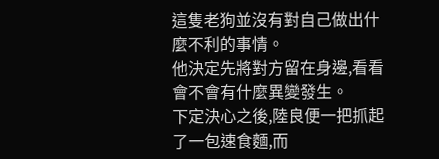這隻老狗並沒有對自己做出什麼不利的事情。
他決定先將對方留在身邊,看看會不會有什麼異變發生。
下定決心之後,陸良便一把抓起了一包速食麵,而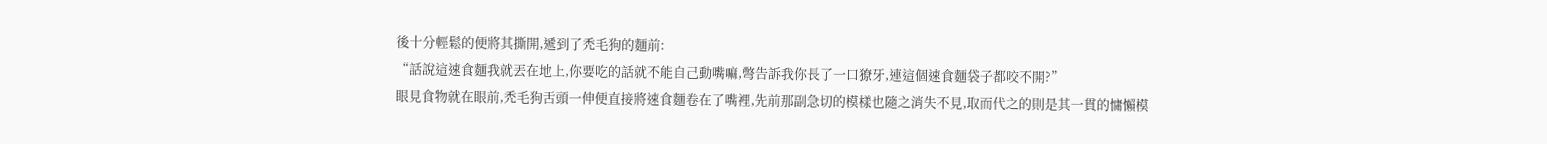後十分輕鬆的便將其撕開,遞到了禿毛狗的麵前:
“話說這速食麵我就丟在地上,你要吃的話就不能自己動嘴嘛,彆告訴我你長了一口獠牙,連這個速食麵袋子都咬不開?”
眼見食物就在眼前,禿毛狗舌頭一伸便直接將速食麵卷在了嘴裡,先前那副急切的模樣也隨之消失不見,取而代之的則是其一貫的慵懶模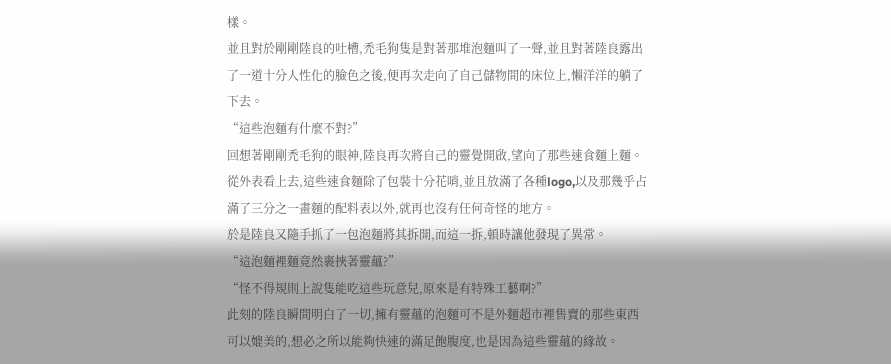樣。
並且對於剛剛陸良的吐槽,禿毛狗隻是對著那堆泡麵叫了一聲,並且對著陸良露出了一道十分人性化的臉色之後,便再次走向了自己儲物間的床位上,懶洋洋的躺了下去。
“這些泡麵有什麼不對?”
回想著剛剛禿毛狗的眼神,陸良再次將自己的靈覺開啟,望向了那些速食麵上麵。
從外表看上去,這些速食麵除了包裝十分花哨,並且放滿了各種logo,以及那幾乎占滿了三分之一畫麵的配料表以外,就再也沒有任何奇怪的地方。
於是陸良又隨手抓了一包泡麵將其拆開,而這一拆,頓時讓他發現了異常。
“這泡麵裡麵竟然裹挾著靈蘊?”
“怪不得規則上說隻能吃這些玩意兒,原來是有特殊工藝啊?”
此刻的陸良瞬間明白了一切,擁有靈蘊的泡麵可不是外麵超市裡售賣的那些東西可以媲美的,想必之所以能夠快速的滿足飽腹度,也是因為這些靈蘊的緣故。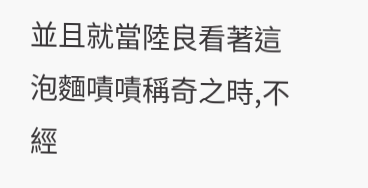並且就當陸良看著這泡麵嘖嘖稱奇之時,不經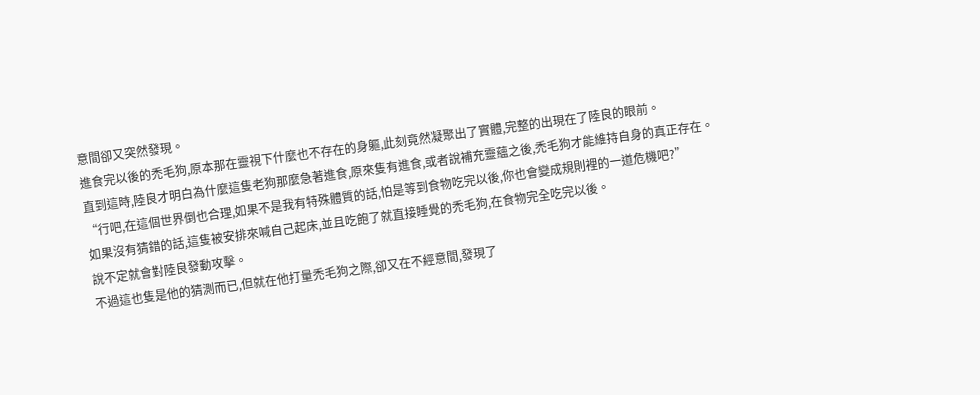意間卻又突然發現。
進食完以後的禿毛狗,原本那在靈視下什麼也不存在的身軀,此刻竟然凝聚出了實體,完整的出現在了陸良的眼前。
直到這時,陸良才明白為什麼這隻老狗那麼急著進食,原來隻有進食,或者說補充靈蘊之後,禿毛狗才能維持自身的真正存在。
“行吧,在這個世界倒也合理,如果不是我有特殊體質的話,怕是等到食物吃完以後,你也會變成規則裡的一道危機吧?”
如果沒有猜錯的話,這隻被安排來喊自己起床,並且吃飽了就直接睡覺的禿毛狗,在食物完全吃完以後。
說不定就會對陸良發動攻擊。
不過這也隻是他的猜測而已,但就在他打量禿毛狗之際,卻又在不經意間,發現了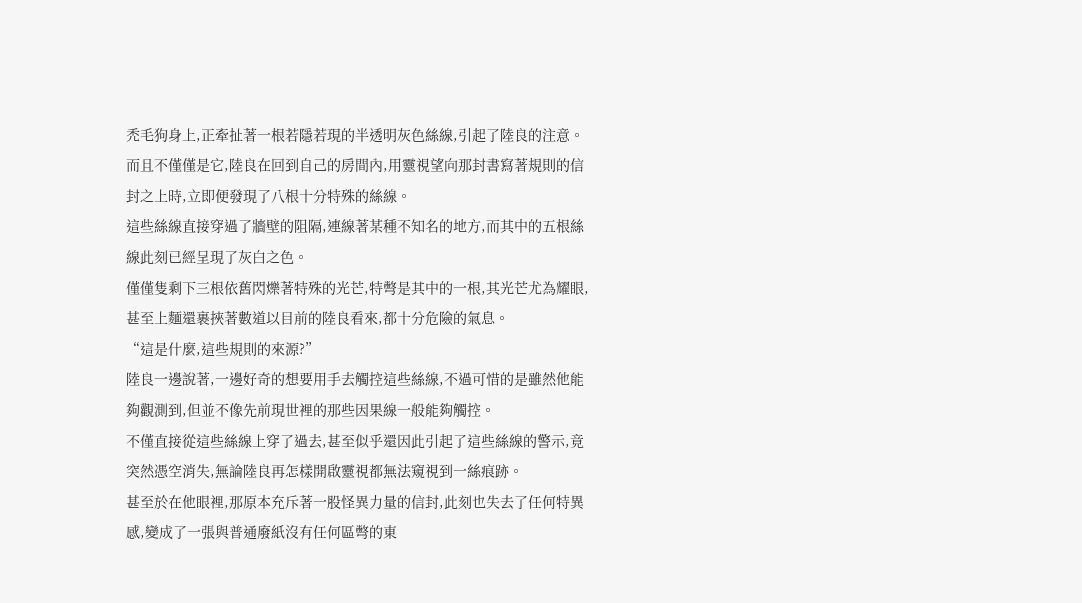禿毛狗身上,正牽扯著一根若隱若現的半透明灰色絲線,引起了陸良的注意。
而且不僅僅是它,陸良在回到自己的房間內,用靈視望向那封書寫著規則的信封之上時,立即便發現了八根十分特殊的絲線。
這些絲線直接穿過了牆壁的阻隔,連線著某種不知名的地方,而其中的五根絲線此刻已經呈現了灰白之色。
僅僅隻剩下三根依舊閃爍著特殊的光芒,特彆是其中的一根,其光芒尤為耀眼,甚至上麵還裹挾著數道以目前的陸良看來,都十分危險的氣息。
“這是什麼,這些規則的來源?”
陸良一邊說著,一邊好奇的想要用手去觸控這些絲線,不過可惜的是雖然他能夠觀測到,但並不像先前現世裡的那些因果線一般能夠觸控。
不僅直接從這些絲線上穿了過去,甚至似乎還因此引起了這些絲線的警示,竟突然憑空消失,無論陸良再怎樣開啟靈視都無法窺視到一絲痕跡。
甚至於在他眼裡,那原本充斥著一股怪異力量的信封,此刻也失去了任何特異感,變成了一張與普通廢紙沒有任何區彆的東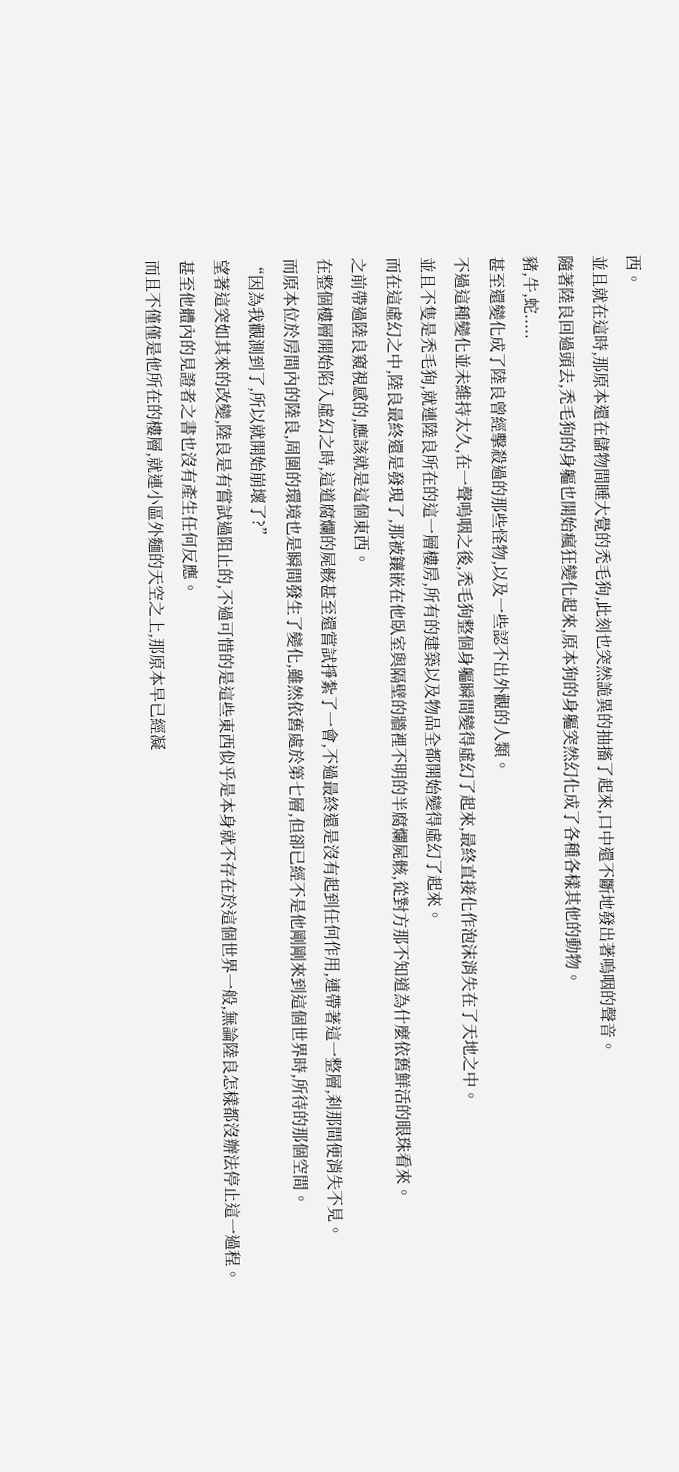西。
並且就在這時,那原本還在儲物間睡大覺的禿毛狗,此刻也突然詭異的抽搐了起來,口中還不斷地發出著嗚咽的聲音。
隨著陸良回過頭去,禿毛狗的身軀也開始瘋狂變化起來,原本狗的身軀突然幻化成了各種各樣其他的動物。
豬,牛,蛇.....
甚至還變化成了陸良曾經擊殺過的那些怪物,以及一些認不出外觀的人類。
不過這種變化並未維持太久,在一聲嗚咽之後,禿毛狗整個身軀瞬間變得虛幻了起來,最終直接化作泡沫消失在了天地之中。
並且不隻是禿毛狗,就連陸良所在的這一層樓房,所有的建築以及物品全都開始變得虛幻了起來。
而在這虛幻之中,陸良最終還是發現了,那被鑲嵌在他臥室與隔壁的牆裡不明的半腐爛屍骸,從對方那不知道為什麼依舊鮮活的眼珠看來。
之前帶過陸良窺視感的,應該就是這個東西。
在整個樓層開始陷入虛幻之時,這道腐爛的屍骸甚至還嘗試掙紮了一會,不過最終還是沒有起到任何作用,連帶著這一整層,刹那間便消失不見。
而原本位於房間內的陸良,周圍的環境也是瞬間發生了變化,雖然依舊處於第七層,但卻已經不是他剛剛來到這個世界時,所待的那個空間。
“因為我觀測到了,所以就開始崩壞了?”
望著這突如其來的改變,陸良是有嘗試過阻止的,不過可惜的是這些東西似乎是本身就不存在於這個世界一般,無論陸良怎樣都沒辦法停止這一過程。
甚至他體內的見證者之書也沒有產生任何反應。
而且不僅僅是他所在的樓層,就連小區外麵的天空之上,那原本早已經凝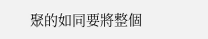聚的如同要將整個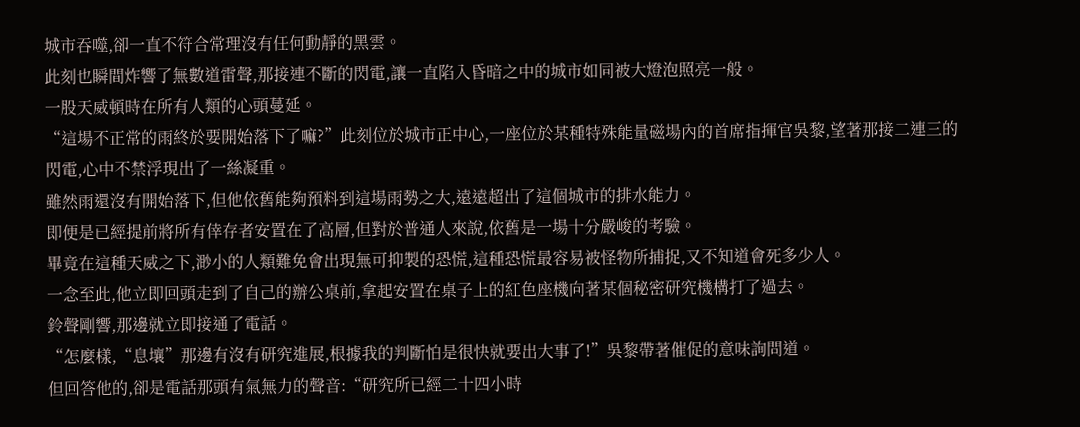城市吞噬,卻一直不符合常理沒有任何動靜的黑雲。
此刻也瞬間炸響了無數道雷聲,那接連不斷的閃電,讓一直陷入昏暗之中的城市如同被大燈泡照亮一般。
一股天威頓時在所有人類的心頭蔓延。
“這場不正常的雨終於要開始落下了嘛?”此刻位於城市正中心,一座位於某種特殊能量磁場內的首席指揮官吳黎,望著那接二連三的閃電,心中不禁浮現出了一絲凝重。
雖然雨還沒有開始落下,但他依舊能夠預料到這場雨勢之大,遠遠超出了這個城市的排水能力。
即便是已經提前將所有倖存者安置在了高層,但對於普通人來說,依舊是一場十分嚴峻的考驗。
畢竟在這種天威之下,渺小的人類難免會出現無可抑製的恐慌,這種恐慌最容易被怪物所捕捉,又不知道會死多少人。
一念至此,他立即回頭走到了自己的辦公桌前,拿起安置在桌子上的紅色座機向著某個秘密研究機構打了過去。
鈴聲剛響,那邊就立即接通了電話。
“怎麼樣,“息壤”那邊有沒有研究進展,根據我的判斷怕是很快就要出大事了!”吳黎帶著催促的意味詢問道。
但回答他的,卻是電話那頭有氣無力的聲音:“研究所已經二十四小時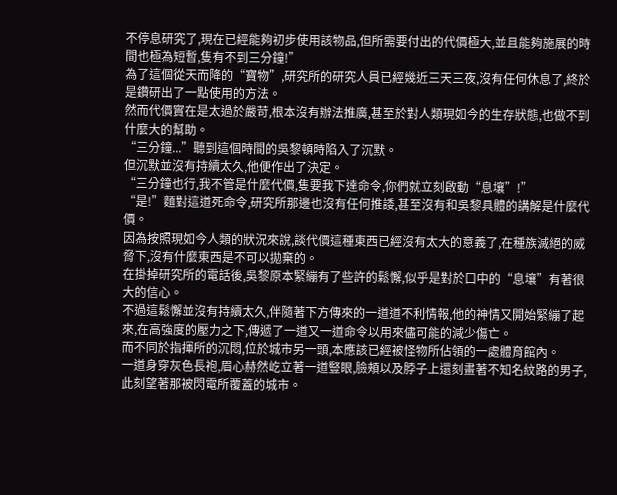不停息研究了,現在已經能夠初步使用該物品,但所需要付出的代價極大,並且能夠施展的時間也極為短暫,隻有不到三分鐘!”
為了這個從天而降的“寶物”,研究所的研究人員已經幾近三天三夜,沒有任何休息了,終於是鑽研出了一點使用的方法。
然而代價實在是太過於嚴苛,根本沒有辦法推廣,甚至於對人類現如今的生存狀態,也做不到什麼大的幫助。
“三分鐘...”聽到這個時間的吳黎頓時陷入了沉默。
但沉默並沒有持續太久,他便作出了決定。
“三分鐘也行,我不管是什麼代價,隻要我下達命令,你們就立刻啟動“息壤”!”
“是!”麵對這道死命令,研究所那邊也沒有任何推諉,甚至沒有和吳黎具體的講解是什麼代價。
因為按照現如今人類的狀況來說,談代價這種東西已經沒有太大的意義了,在種族滅絕的威脅下,沒有什麼東西是不可以拋棄的。
在掛掉研究所的電話後,吳黎原本緊繃有了些許的鬆懈,似乎是對於口中的“息壤”有著很大的信心。
不過這鬆懈並沒有持續太久,伴隨著下方傳來的一道道不利情報,他的神情又開始緊繃了起來,在高強度的壓力之下,傳遞了一道又一道命令以用來儘可能的減少傷亡。
而不同於指揮所的沉悶,位於城市另一頭,本應該已經被怪物所佔領的一處體育館內。
一道身穿灰色長袍,眉心赫然屹立著一道豎眼,臉頰以及脖子上還刻畫著不知名紋路的男子,此刻望著那被閃電所覆蓋的城市。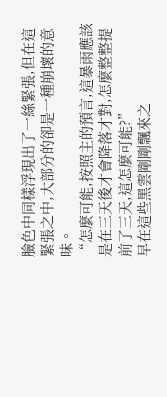臉色中同樣浮現出了一絲緊張,但在這緊張之中,大部分的卻是一種崩壞的意味。
“怎麼可能,按照主的預言,這暴雨應該是在三天後才會降落才對,怎麼整整提前了三天,這怎麼可能?”
早在這些黑雲剛剛飄來之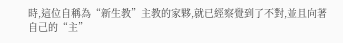時,這位自稱為“新生教”主教的家夥,就已經察覺到了不對,並且向著自己的“主”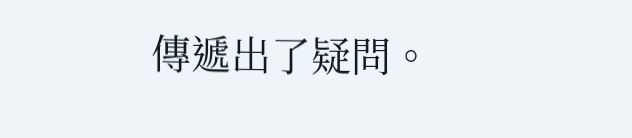傳遞出了疑問。